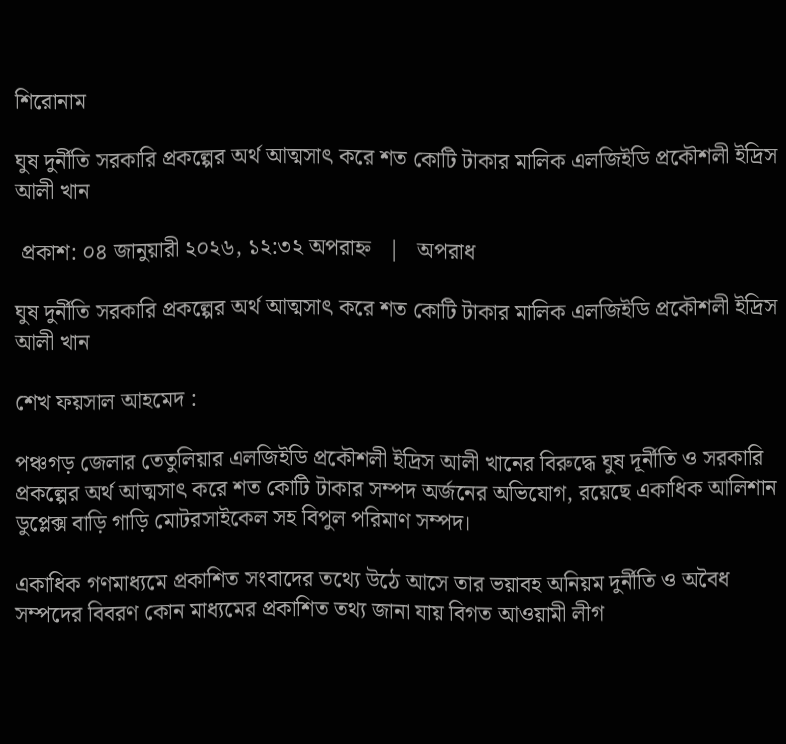শিরোনাম

ঘুষ দুর্নীতি সরকারি প্রকল্পের অর্থ আত্মসাৎ করে শত কোটি টাকার মালিক এলজিইডি প্রকৌশলী ইদ্রিস আলী খান

 প্রকাশ: ০৪ জানুয়ারী ২০২৬, ১২:৩২ অপরাহ্ন   |   অপরাধ

ঘুষ দুর্নীতি সরকারি প্রকল্পের অর্থ আত্মসাৎ করে শত কোটি টাকার মালিক এলজিইডি প্রকৌশলী ইদ্রিস আলী খান

শেখ ফয়সাল আহমেদ :

পঞ্চগড় জেলার তেতুলিয়ার এলজিইডি প্রকৌশলী ইদ্রিস আলী খানের বিরুদ্ধে ঘুষ দূর্নীতি ও সরকারি প্রকল্পের অর্থ আত্মসাৎ করে শত কোটি টাকার সম্পদ অর্জনের অভিযোগ, রয়েছে একাধিক আলিশান ডুপ্লেক্স বাড়ি গাড়ি মোটরসাইকেল সহ বিপুল পরিমাণ সম্পদ।

একাধিক গণমাধ্যমে প্রকাশিত সংবাদের তথ্যে উঠে আসে তার ভয়াবহ অনিয়ম দুর্নীতি ও অবৈধ সম্পদের বিবরণ কোন মাধ্যমের প্রকাশিত তথ্য জানা যায় বিগত আওয়ামী লীগ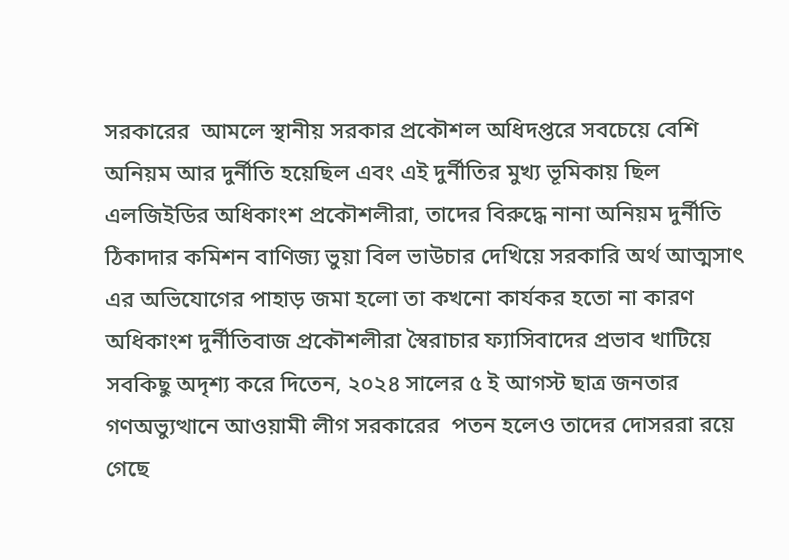সরকারের  আমলে স্থানীয় সরকার প্রকৌশল অধিদপ্তরে সবচেয়ে বেশি অনিয়ম আর দুর্নীতি হয়েছিল এবং এই দুর্নীতির মুখ্য ভূমিকায় ছিল এলজিইডির অধিকাংশ প্রকৌশলীরা, তাদের বিরুদ্ধে নানা অনিয়ম দুর্নীতি ঠিকাদার কমিশন বাণিজ্য ভুয়া বিল ভাউচার দেখিয়ে সরকারি অর্থ আত্মসাৎ এর অভিযোগের পাহাড় জমা হলো তা কখনো কার্যকর হতো না কারণ অধিকাংশ দুর্নীতিবাজ প্রকৌশলীরা স্বৈরাচার ফ্যাসিবাদের প্রভাব খাটিয়ে সবকিছু অদৃশ্য করে দিতেন, ২০২৪ সালের ৫ ই আগস্ট ছাত্র জনতার গণঅভ্যুত্থানে আওয়ামী লীগ সরকারের  পতন হলেও তাদের দোসররা রয়ে গেছে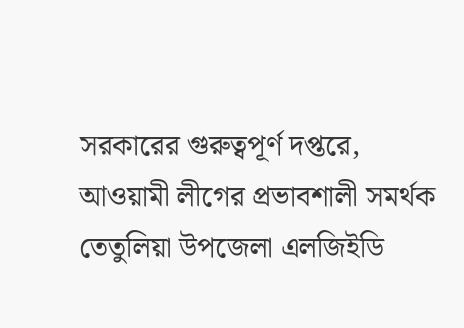সরকারের গুরুত্বপূর্ণ দপ্তরে, আওয়ামী লীগের প্রভাবশালী সমর্থক তেতুলিয়া উপজেলা এলজিইডি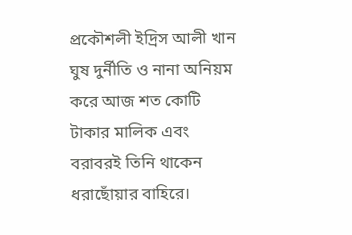প্রকৌশলী ইদ্রিস আলী খান ঘুষ দুর্নীতি ও নানা অনিয়ম করে আজ শত কোটি টাকার মালিক এবং বরাবরই তিনি থাকেন ধরাছোঁয়ার বাহিরে।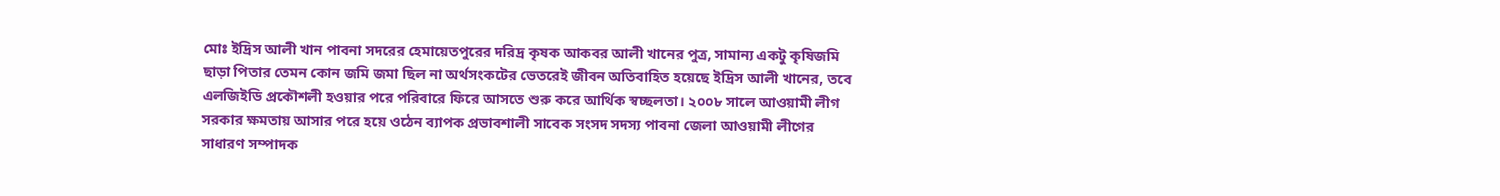মোঃ ইদ্রিস আলী খান পাবনা সদরের হেমায়েতপুরের দরিদ্র কৃষক আকবর আলী খানের পুত্র, সামান্য একটু কৃষিজমি ছাড়া পিতার তেমন কোন জমি জমা ছিল না অর্থসংকটের ভেতরেই জীবন অতিবাহিত হয়েছে ইদ্রিস আলী খানের, তবে এলজিইডি প্রকৌশলী হওয়ার পরে পরিবারে ফিরে আসতে শুরু করে আর্থিক স্বচ্ছলতা। ২০০৮ সালে আওয়ামী লীগ সরকার ক্ষমতায় আসার পরে হয়ে ওঠেন ব্যাপক প্রভাবশালী সাবেক সংসদ সদস্য পাবনা জেলা আওয়ামী লীগের সাধারণ সম্পাদক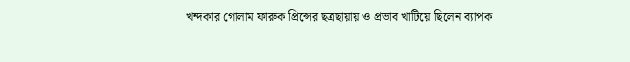খন্দকার গোলাম ফারুক প্রিন্সের ছত্রছায়ায় ও প্রভাব খাটিয়ে ছিলেন ব্যাপক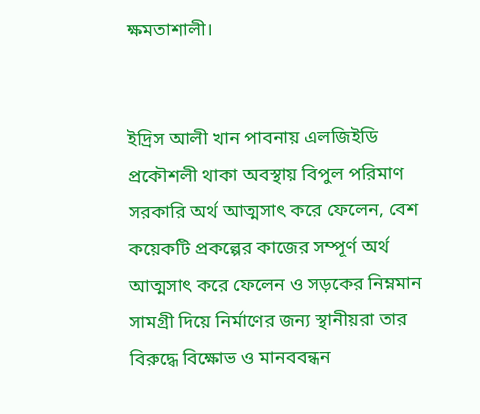ক্ষমতাশালী।


ইদ্রিস আলী খান পাবনায় এলজিইডি প্রকৌশলী থাকা অবস্থায় বিপুল পরিমাণ সরকারি অর্থ আত্মসাৎ করে ফেলেন, বেশ কয়েকটি প্রকল্পের কাজের সম্পূর্ণ অর্থ আত্মসাৎ করে ফেলেন ও সড়কের নিম্নমান সামগ্রী দিয়ে নির্মাণের জন্য স্থানীয়রা তার বিরুদ্ধে বিক্ষোভ ও মানববন্ধন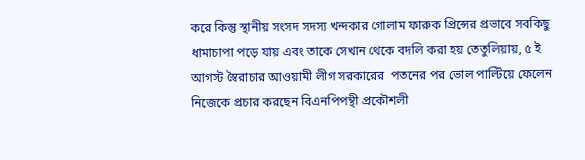করে কিন্তু স্থানীয় সংসদ সদস্য খন্দকার গোলাম ফারুক প্রিন্সের প্রভাবে সবকিছু ধামাচাপা পড়ে যায় এবং তাকে সেখান থেকে বদলি করা হয় তেতুলিয়ায়, ৫ ই আগস্ট স্বৈরাচার আওয়ামী লীগ সরকারের  পতনের পর ভোল পাল্টিয়ে ফেলেন নিজেকে প্রচার করছেন বিএনপিপন্থী প্রকৌশলী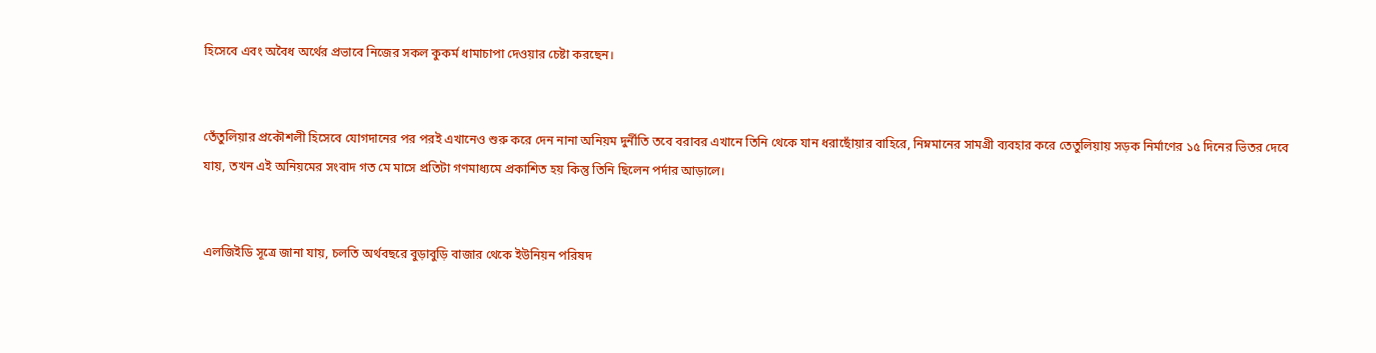হিসেবে এবং অবৈধ অর্থের প্রভাবে নিজের সকল কুকর্ম ধামাচাপা দেওয়ার চেষ্টা করছেন।


তেঁতুলিয়ার প্রকৌশলী হিসেবে যোগদানের পর পরই এখানেও শুরু করে দেন নানা অনিয়ম দুর্নীতি তবে বরাবর এখানে তিনি থেকে যান ধরাছোঁয়ার বাহিরে, নিম্নমানের সামগ্রী ব্যবহার করে তেতুলিয়ায় সড়ক নির্মাণের ১৫ দিনের ভিতর দেবে যায়, তখন এই অনিয়মের সংবাদ গত মে মাসে প্রতিটা গণমাধ্যমে প্রকাশিত হয় কিন্তু তিনি ছিলেন পর্দার আড়ালে।


এলজিইডি সূত্রে জানা যায়, চলতি অর্থবছরে বুড়াবুড়ি বাজার থেকে ইউনিয়ন পরিষদ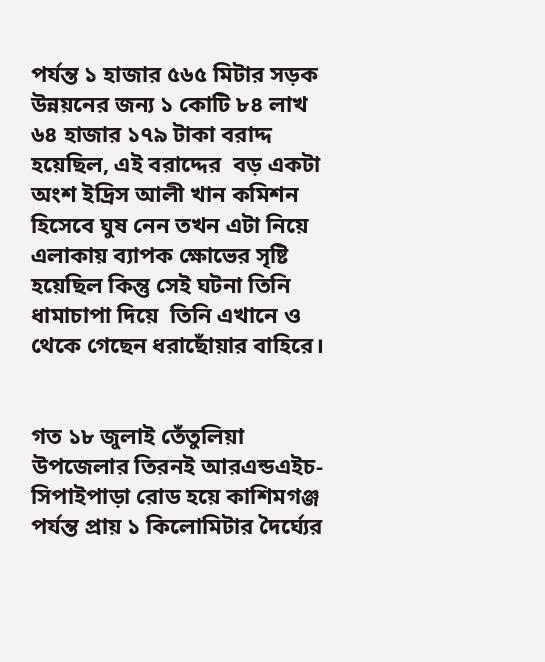পর্যন্ত ১ হাজার ৫৬৫ মিটার সড়ক উন্নয়নের জন্য ১ কোটি ৮৪ লাখ ৬৪ হাজার ১৭৯ টাকা বরাদ্দ হয়েছিল, এই বরাদ্দের  বড় একটা অংশ ইদ্রিস আলী খান কমিশন হিসেবে ঘুষ নেন তখন এটা নিয়ে এলাকায় ব্যাপক ক্ষোভের সৃষ্টি হয়েছিল কিন্তু সেই ঘটনা তিনি ধামাচাপা দিয়ে  তিনি এখানে ও থেকে গেছেন ধরাছোঁয়ার বাহিরে।


গত ১৮ জুলাই তেঁতুলিয়া উপজেলার তিরনই আরএন্ডএইচ-সিপাইপাড়া রোড হয়ে কাশিমগঞ্জ পর্যন্ত প্রায় ১ কিলোমিটার দৈর্ঘ্যের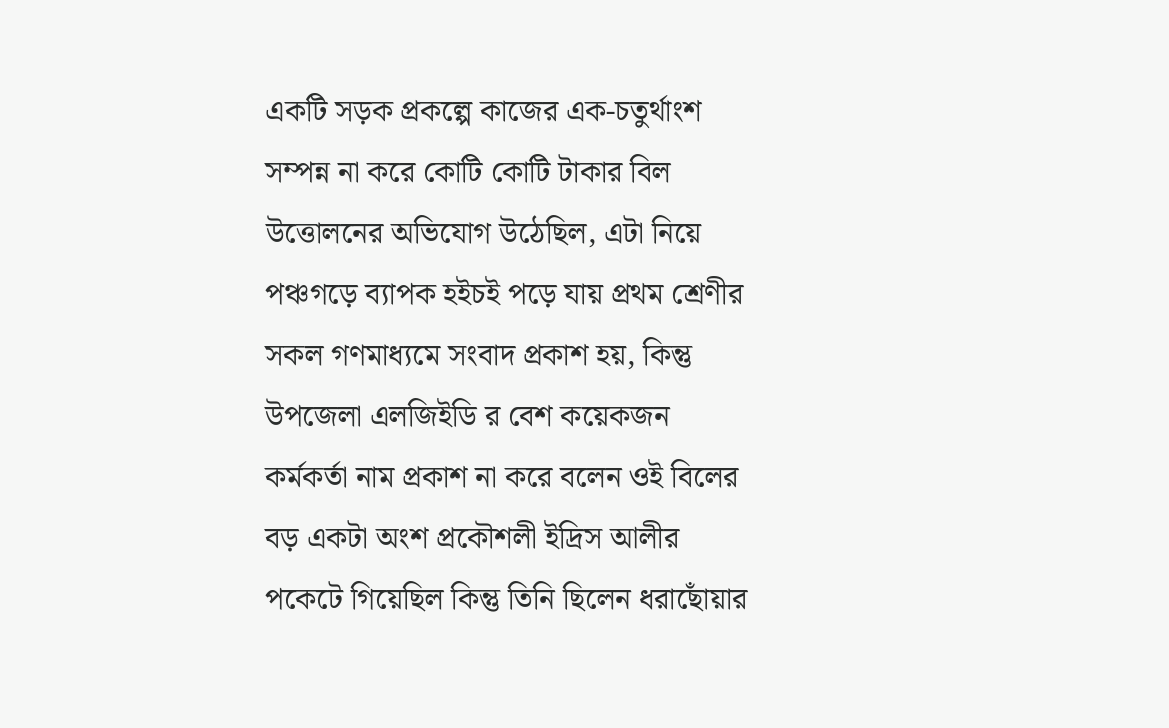একটি সড়ক প্রকল্পে কাজের এক-চতুর্থাংশ সম্পন্ন না করে কোটি কোটি টাকার বিল উত্তোলনের অভিযোগ উঠেছিল, এটা নিয়ে পঞ্চগড়ে ব্যাপক হইচই পড়ে যায় প্রথম শ্রেণীর সকল গণমাধ্যমে সংবাদ প্রকাশ হয়, কিন্তু উপজেলা এলজিইডি র বেশ কয়েকজন কর্মকর্তা নাম প্রকাশ না করে বলেন ওই বিলের বড় একটা অংশ প্রকৌশলী ইদ্রিস আলীর পকেটে গিয়েছিল কিন্তু তিনি ছিলেন ধরাছোঁয়ার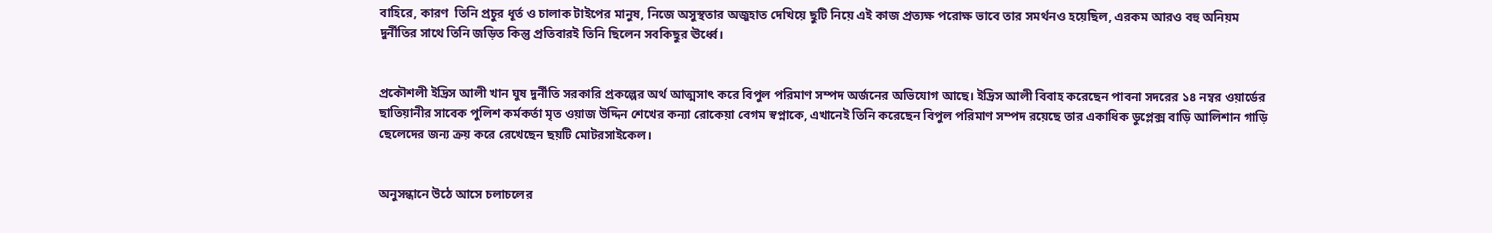বাহিরে, কারণ  তিনি প্রচুর ধূর্ত ও চালাক টাইপের মানুষ, নিজে অসুস্থতার অজুহাত দেখিয়ে ছুটি নিয়ে এই কাজ প্রত্যক্ষ পরোক্ষ ভাবে তার সমর্থনও হয়েছিল, এরকম আরও বহু অনিয়ম দুর্নীতির সাথে তিনি জড়িত কিন্তু প্রতিবারই তিনি ছিলেন সবকিছুর ঊর্ধ্বে।


প্রকৌশলী ইদ্রিস আলী খান ঘুষ দুর্নীতি সরকারি প্রকল্পের অর্থ আত্মসাৎ করে বিপুল পরিমাণ সম্পদ অর্জনের অভিযোগ আছে। ইদ্রিস আলী বিবাহ করেছেন পাবনা সদরের ১৪ নম্বর ওয়ার্ডের ছাতিয়ানীর সাবেক পুলিশ কর্মকর্তা মৃত ওয়াজ উদ্দিন শেখের কন্যা রোকেয়া বেগম স্বপ্নাকে, এখানেই তিনি করেছেন বিপুল পরিমাণ সম্পদ রয়েছে তার একাধিক ডুপ্লেক্স বাড়ি আলিশান গাড়ি ছেলেদের জন্য ক্রয় করে রেখেছেন ছয়টি মোটরসাইকেল।


অনুসন্ধানে উঠে আসে চলাচলের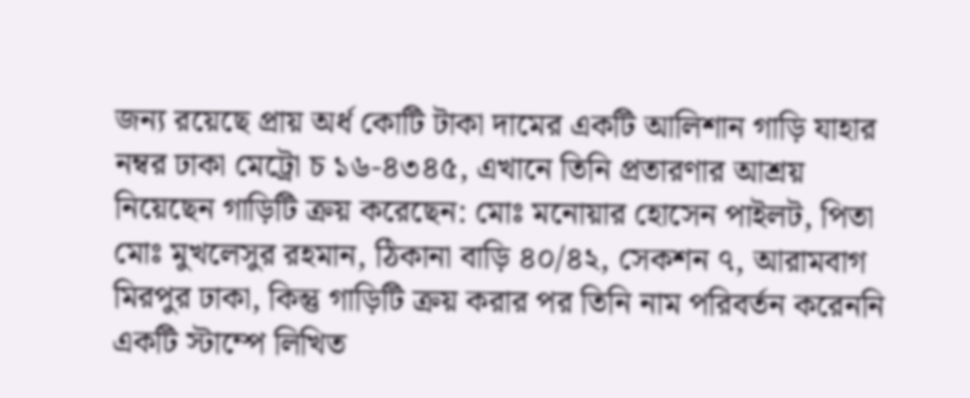জন্য রয়েছে প্রায় অর্ধ কোটি টাকা দামের একটি আলিশান গাড়ি যাহার নম্বর ঢাকা মেট্রো চ ১৬-৪৩৪৫, এখানে তিনি প্রতারণার আশ্রয় নিয়েছেন গাড়িটি ক্রয় করেছেন: মোঃ মনোয়ার হোসেন পাইলট, পিতা মোঃ মুখলেসুর রহমান, ঠিকানা বাড়ি ৪০/৪২, সেকশন ৭, আরামবাগ মিরপুর ঢাকা, কিন্তু গাড়িটি ক্রয় করার পর তিনি নাম পরিবর্তন করেননি একটি স্টাম্পে লিখিত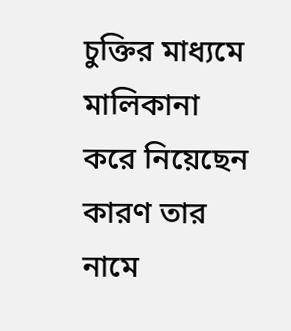চুক্তির মাধ্যমে মালিকানা করে নিয়েছেন কারণ তার নামে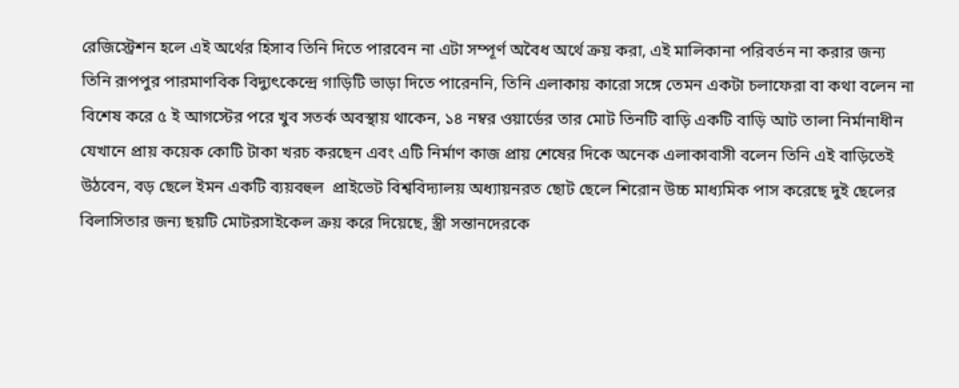রেজিস্ট্রেশন হলে এই অর্থের হিসাব তিনি দিতে পারবেন না এটা সম্পূর্ণ অবৈধ অর্থে ক্রয় করা, এই মালিকানা পরিবর্তন না করার জন্য তিনি রূপপুর পারমাণবিক বিদ্যুৎকেন্দ্রে গাড়িটি ভাড়া দিতে পারেননি, তিনি এলাকায় কারো সঙ্গে তেমন একটা চলাফেরা বা কথা বলেন না বিশেষ করে ৫ ই আগস্টের পরে খুব সতর্ক অবস্থায় থাকেন, ১৪ নম্বর ওয়ার্ডের তার মোট তিনটি বাড়ি একটি বাড়ি আট তালা নির্মানাধীন যেখানে প্রায় কয়েক কোটি টাকা খরচ করছেন এবং এটি নির্মাণ কাজ প্রায় শেষের দিকে অনেক এলাকাবাসী বলেন তিনি এই বাড়িতেই উঠবেন, বড় ছেলে ইমন একটি ব্যয়বহুল  প্রাইভেট বিশ্ববিদ্যালয় অধ্যায়নরত ছোট ছেলে শিরোন উচ্চ মাধ্যমিক পাস করেছে দুই ছেলের বিলাসিতার জন্য ছয়টি মোটরসাইকেল ক্রয় করে দিয়েছে, স্ত্রী সন্তানদেরকে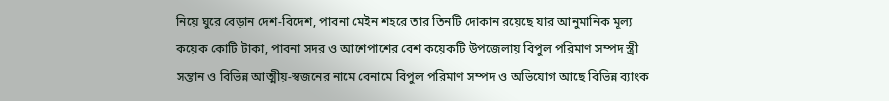নিয়ে ঘুরে বেড়ান দেশ-বিদেশ, পাবনা মেইন শহরে তার তিনটি দোকান রয়েছে যার আনুমানিক মূল্য কয়েক কোটি টাকা, পাবনা সদর ও আশেপাশের বেশ কয়েকটি উপজেলায় বিপুল পরিমাণ সম্পদ স্ত্রী সন্তান ও বিভিন্ন আত্মীয়-স্বজনের নামে বেনামে বিপুল পরিমাণ সম্পদ ও অভিযোগ আছে বিভিন্ন ব্যাংক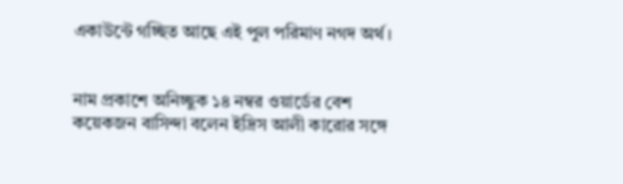একাউন্টে গচ্ছিত আছে এই পুল পরিমাণ নগদ অর্থ।


নাম প্রকাশে অনিচ্ছুক ১৪ নম্বর ওয়ার্ডের বেশ কয়েকজন বাসিন্দা বলেন ইদ্রিস আলী কারোর সঙ্গে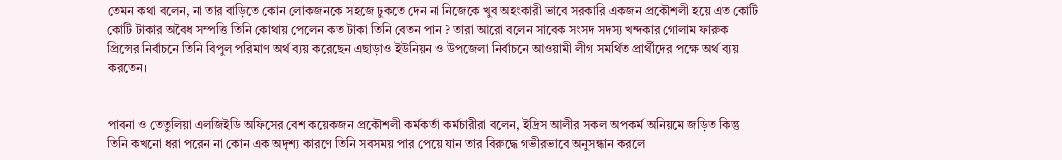তেমন কথা বলেন, না তার বাড়িতে কোন লোকজনকে সহজে ঢুকতে দেন না নিজেকে খুব অহংকারী ভাবে সরকারি একজন প্রকৌশলী হয়ে এত কোটি কোটি টাকার অবৈধ সম্পত্তি তিনি কোথায় পেলেন কত টাকা তিনি বেতন পান ? তারা আরো বলেন সাবেক সংসদ সদস্য খন্দকার গোলাম ফারুক প্রিন্সের নির্বাচনে তিনি বিপুল পরিমাণ অর্থ ব্যয় করেছেন এছাড়াও ইউনিয়ন ও উপজেলা নির্বাচনে আওয়ামী লীগ সমর্থিত প্রার্থীদের পক্ষে অর্থ ব্যয় করতেন।


পাবনা ও তেতুলিয়া এলজিইডি অফিসের বেশ কয়েকজন প্রকৌশলী কর্মকর্তা কর্মচারীরা বলেন, ইদ্রিস আলীর সকল অপকর্ম অনিয়মে জড়িত কিন্তু তিনি কখনো ধরা পরেন না কোন এক অদৃশ্য কারণে তিনি সবসময় পার পেয়ে যান তার বিরুদ্ধে গভীরভাবে অনুসন্ধান করলে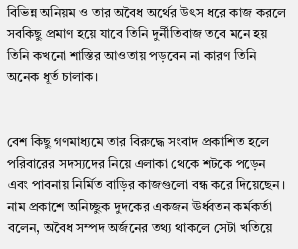বিভিন্ন অনিয়ম ও তার অবৈধ অর্থের উৎস ধরে কাজ করলে সবকিছু প্রমাণ হয়ে যাবে তিনি দুর্নীতিবাজ তবে মনে হয় তিনি কখনো শাস্তির আওতায় পড়বেন না কারণ তিনি অনেক ধূর্ত চালাক।


বেশ কিছু গণমাধ্যমে তার বিরুদ্ধে সংবাদ প্রকাশিত হলে পরিবারের সদস্যদের নিয়ে এলাকা থেকে শটকে পড়েন এবং পাবনায় নির্মিত বাড়ির কাজগুলো বন্ধ করে দিয়েছেন। নাম প্রকাশে অনিচ্ছুক দুদকের একজন ঊর্ধ্বতন কর্মকর্তা বলেন, অবৈধ সম্পদ অর্জনের তথ্য থাকলে সেটা খতিয়ে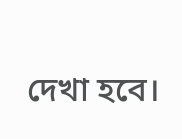দেখা হবে।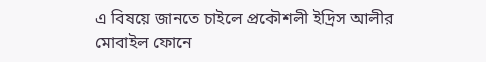এ বিষয়ে জানতে চাইলে প্রকৌশলী ইদ্রিস আলীর মোবাইল ফোনে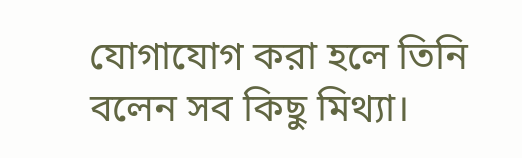যোগাযোগ করা হলে তিনি বলেন সব কিছু মিথ্যা।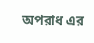অপরাধ এর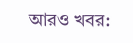আরও খবর: